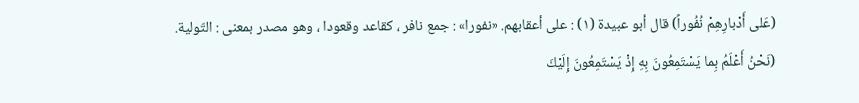(عَلى أَدْبارِهِمْ نُفُوراً) قال أبو عبيدة (١) : على أعقابهم. «نفورا» : جمع نافر ، كقاعد وقعودا ، وهو مصدر بمعنى : التّولية.
(نَحْنُ أَعْلَمُ بِما يَسْتَمِعُونَ بِهِ إِذْ يَسْتَمِعُونَ إِلَيْكَ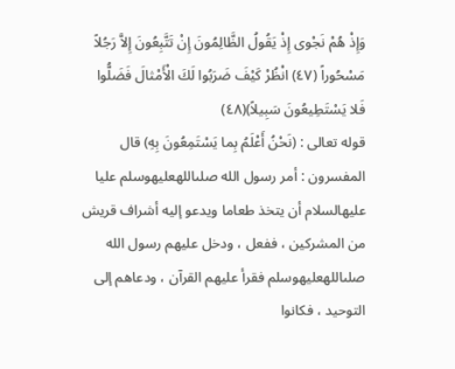وَإِذْ هُمْ نَجْوى إِذْ يَقُولُ الظَّالِمُونَ إِنْ تَتَّبِعُونَ إِلاَّ رَجُلاً مَسْحُوراً (٤٧) انْظُرْ كَيْفَ ضَرَبُوا لَكَ الْأَمْثالَ فَضَلُّوا فَلا يَسْتَطِيعُونَ سَبِيلاً)(٤٨)
قوله تعالى : (نَحْنُ أَعْلَمُ بِما يَسْتَمِعُونَ بِهِ) قال المفسرون : أمر رسول الله صلىاللهعليهوسلم عليا عليهالسلام أن يتخذ طعاما ويدعو إليه أشراف قريش من المشركين ، ففعل ، ودخل عليهم رسول الله صلىاللهعليهوسلم فقرأ عليهم القرآن ، ودعاهم إلى التوحيد ، فكانوا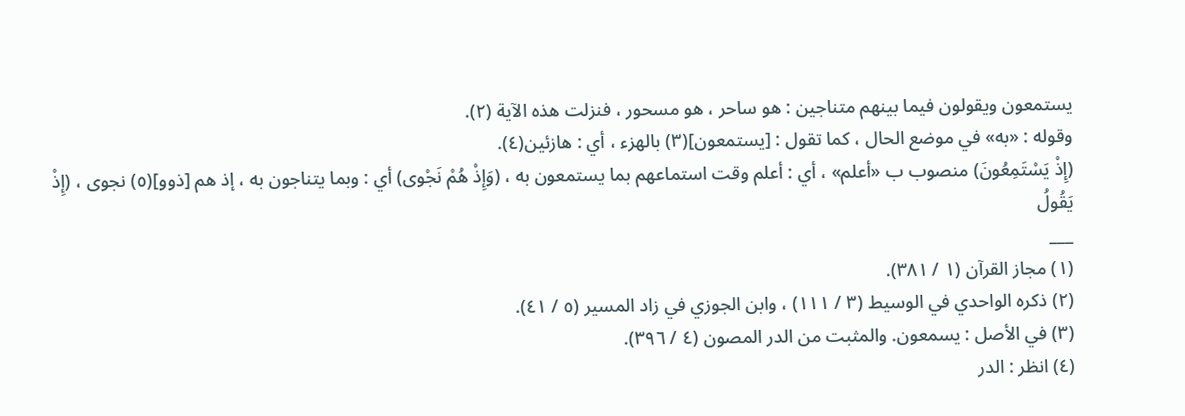يستمعون ويقولون فيما بينهم متناجين : هو ساحر ، هو مسحور ، فنزلت هذه الآية (٢).
وقوله : «به» في موضع الحال ، كما تقول : [يستمعون](٣) بالهزء ، أي : هازئين(٤).
(إِذْ يَسْتَمِعُونَ) منصوب ب «أعلم» ، أي : أعلم وقت استماعهم بما يستمعون به ، (وَإِذْ هُمْ نَجْوى) أي : وبما يتناجون به ، إذ هم [ذوو](٥) نجوى ، (إِذْ يَقُولُ
___
(١) مجاز القرآن (١ / ٣٨١).
(٢) ذكره الواحدي في الوسيط (٣ / ١١١) ، وابن الجوزي في زاد المسير (٥ / ٤١).
(٣) في الأصل : يسمعون. والمثبت من الدر المصون (٤ / ٣٩٦).
(٤) انظر : الدر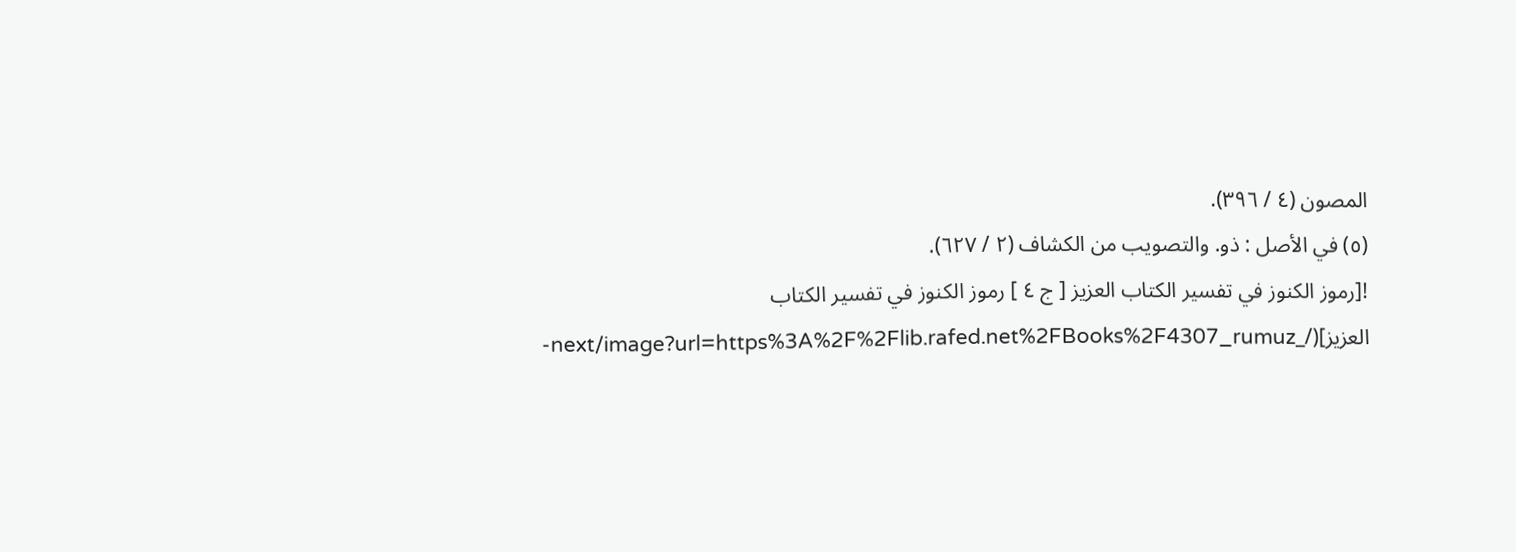المصون (٤ / ٣٩٦).
(٥) في الأصل : ذو. والتصويب من الكشاف (٢ / ٦٢٧).
![رموز الكنوز في تفسير الكتاب العزيز [ ج ٤ ] رموز الكنوز في تفسير الكتاب العزيز](/_next/image?url=https%3A%2F%2Flib.rafed.net%2FBooks%2F4307_rumuz-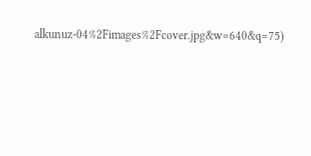alkunuz-04%2Fimages%2Fcover.jpg&w=640&q=75)